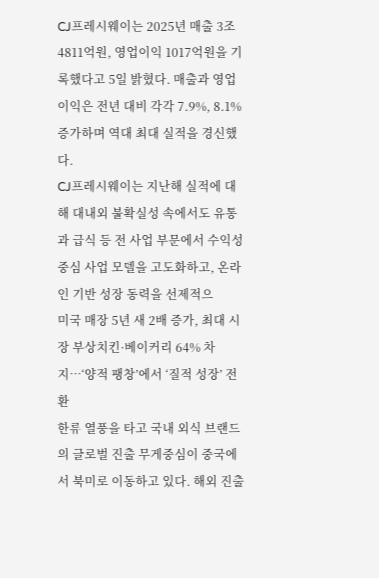CJ프레시웨이는 2025년 매출 3조4811억원, 영업이익 1017억원을 기록했다고 5일 밝혔다. 매출과 영업이익은 전년 대비 각각 7.9%, 8.1% 증가하며 역대 최대 실적을 경신했다.
CJ프레시웨이는 지난해 실적에 대해 대내외 불확실성 속에서도 유통과 급식 등 전 사업 부문에서 수익성 중심 사업 모델을 고도화하고, 온라인 기반 성장 동력을 선제적으
미국 매장 5년 새 2배 증가, 최대 시장 부상치킨·베이커리 64% 차지…‘양적 팽창’에서 ‘질적 성장’ 전환
한류 열풍을 타고 국내 외식 브랜드의 글로벌 진출 무게중심이 중국에서 북미로 이동하고 있다. 해외 진출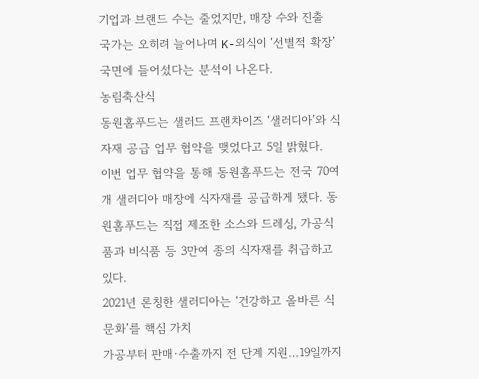기업과 브랜드 수는 줄었지만, 매장 수와 진출 국가는 오히려 늘어나며 K-외식이 ‘선별적 확장’ 국면에 들어섰다는 분석이 나온다.
농림축산식
동원홈푸드는 샐러드 프랜차이즈 ‘샐러디아’와 식자재 공급 업무 협약을 맺었다고 5일 밝혔다.
이번 업무 협약을 통해 동원홈푸드는 전국 70여 개 샐러디아 매장에 식자재를 공급하게 됐다. 동원홈푸드는 직접 제조한 소스와 드레싱, 가공식품과 비식품 등 3만여 종의 식자재를 취급하고 있다.
2021년 론칭한 샐러디아는 ‘건강하고 올바른 식문화’를 핵심 가치
가공부터 판매·수출까지 전 단계 지원…19일까지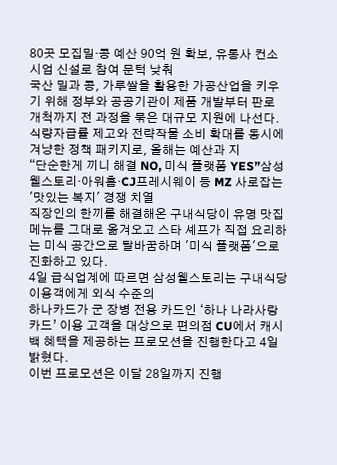80곳 모집밀·콩 예산 90억 원 확보, 유통사 컨소시엄 신설로 참여 문턱 낮춰
국산 밀과 콩, 가루쌀을 활용한 가공산업을 키우기 위해 정부와 공공기관이 제품 개발부터 판로 개척까지 전 과정을 묶은 대규모 지원에 나선다. 식량자급률 제고와 전략작물 소비 확대를 동시에 겨냥한 정책 패키지로, 올해는 예산과 지
“단순한게 끼니 해결 NO, 미식 플랫폼 YES”삼성웰스토리·아워홈·CJ프레시웨이 등 MZ 사로잡는 '맛있는 복지' 경쟁 치열
직장인의 한끼를 해결해온 구내식당이 유명 맛집 메뉴를 그대로 옮겨오고 스타 셰프가 직접 요리하는 미식 공간으로 탈바꿈하며 '미식 플랫폼'으로 진화하고 있다.
4일 급식업계에 따르면 삼성웰스토리는 구내식당 이용객에게 외식 수준의
하나카드가 군 장병 전용 카드인 ‘하나 나라사랑카드’ 이용 고객을 대상으로 편의점 CU에서 캐시백 혜택을 제공하는 프로모션을 진행한다고 4일 밝혔다.
이번 프로모션은 이달 28일까지 진행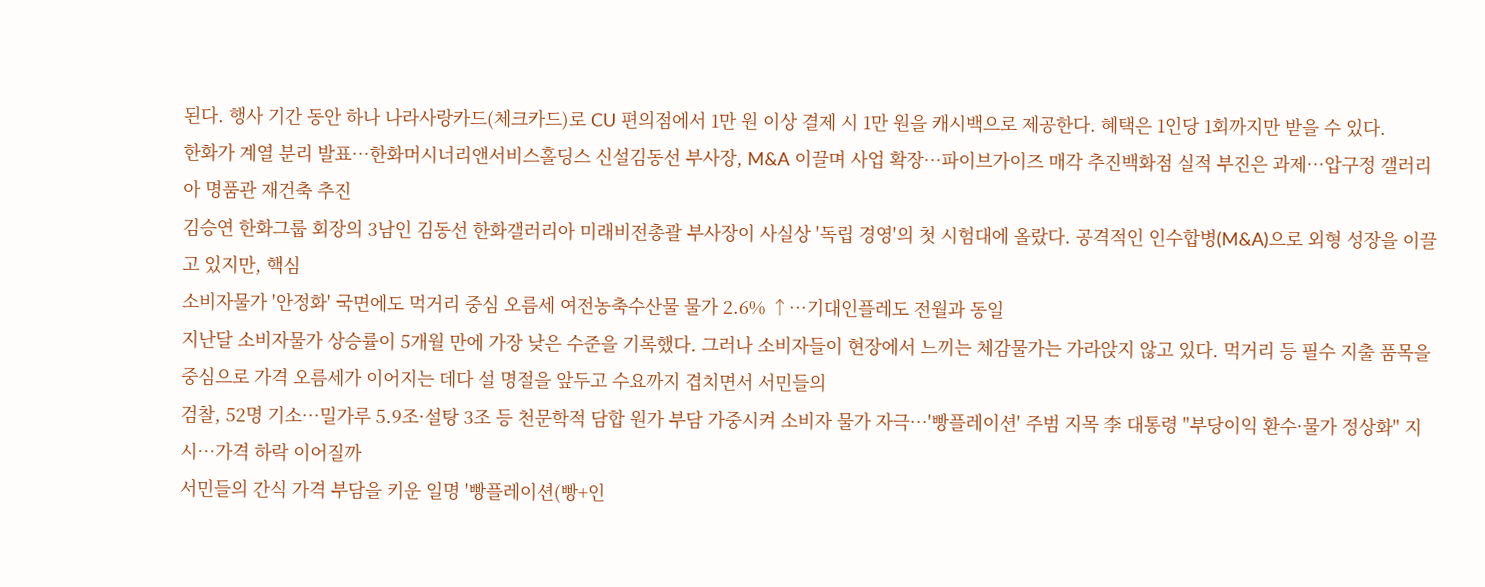된다. 행사 기간 동안 하나 나라사랑카드(체크카드)로 CU 편의점에서 1만 원 이상 결제 시 1만 원을 캐시백으로 제공한다. 혜택은 1인당 1회까지만 받을 수 있다.
한화가 계열 분리 발표⋯한화머시너리앤서비스홀딩스 신설김동선 부사장, M&A 이끌며 사업 확장⋯파이브가이즈 매각 추진백화점 실적 부진은 과제⋯압구정 갤러리아 명품관 재건축 추진
김승연 한화그룹 회장의 3남인 김동선 한화갤러리아 미래비전총괄 부사장이 사실상 '독립 경영'의 첫 시험대에 올랐다. 공격적인 인수합병(M&A)으로 외형 성장을 이끌고 있지만, 핵심
소비자물가 '안정화' 국면에도 먹거리 중심 오름세 여전농축수산물 물가 2.6% ↑⋯기대인플레도 전월과 동일
지난달 소비자물가 상승률이 5개월 만에 가장 낮은 수준을 기록했다. 그러나 소비자들이 현장에서 느끼는 체감물가는 가라앉지 않고 있다. 먹거리 등 필수 지출 품목을 중심으로 가격 오름세가 이어지는 데다 설 명절을 앞두고 수요까지 겹치면서 서민들의
검찰, 52명 기소…밀가루 5.9조·설탕 3조 등 천문학적 담합 원가 부담 가중시켜 소비자 물가 자극…'빵플레이션' 주범 지목 李 대통령 "부당이익 환수·물가 정상화" 지시…가격 하락 이어질까
서민들의 간식 가격 부담을 키운 일명 '빵플레이션(빵+인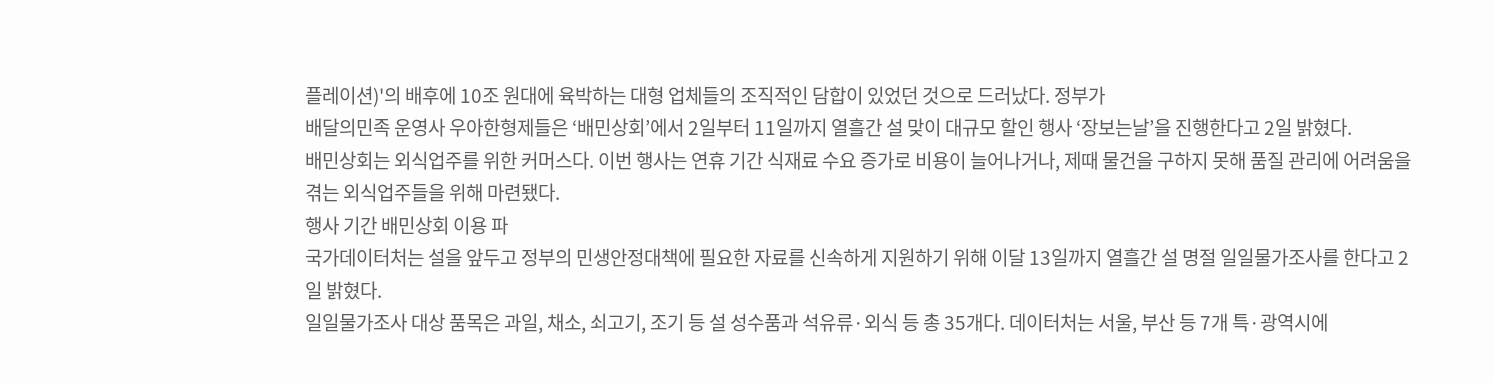플레이션)'의 배후에 10조 원대에 육박하는 대형 업체들의 조직적인 담합이 있었던 것으로 드러났다. 정부가
배달의민족 운영사 우아한형제들은 ‘배민상회’에서 2일부터 11일까지 열흘간 설 맞이 대규모 할인 행사 ‘장보는날’을 진행한다고 2일 밝혔다.
배민상회는 외식업주를 위한 커머스다. 이번 행사는 연휴 기간 식재료 수요 증가로 비용이 늘어나거나, 제때 물건을 구하지 못해 품질 관리에 어려움을 겪는 외식업주들을 위해 마련됐다.
행사 기간 배민상회 이용 파
국가데이터처는 설을 앞두고 정부의 민생안정대책에 필요한 자료를 신속하게 지원하기 위해 이달 13일까지 열흘간 설 명절 일일물가조사를 한다고 2일 밝혔다.
일일물가조사 대상 품목은 과일, 채소, 쇠고기, 조기 등 설 성수품과 석유류·외식 등 총 35개다. 데이터처는 서울, 부산 등 7개 특·광역시에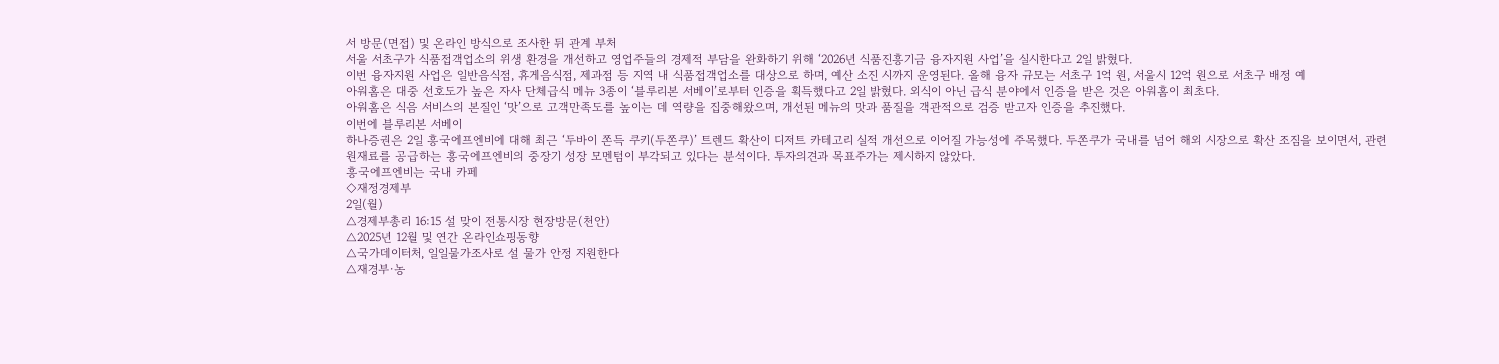서 방문(면접) 및 온라인 방식으로 조사한 뒤 관계 부처
서울 서초구가 식품접객업소의 위생 환경을 개선하고 영업주들의 경제적 부담을 완화하기 위해 ‘2026년 식품진흥기금 융자지원 사업’을 실시한다고 2일 밝혔다.
이번 융자지원 사업은 일반음식점, 휴게음식점, 제과점 등 지역 내 식품접객업소를 대상으로 하며, 예산 소진 시까지 운영된다. 올해 융자 규모는 서초구 1억 원, 서울시 12억 원으로 서초구 배정 예
아워홈은 대중 선호도가 높은 자사 단체급식 메뉴 3종이 ‘블루리본 서베이’로부터 인증을 획득했다고 2일 밝혔다. 외식이 아닌 급식 분야에서 인증을 받은 것은 아워홈이 최초다.
아워홈은 식음 서비스의 본질인 ‘맛’으로 고객만족도를 높이는 데 역량을 집중해왔으며, 개선된 메뉴의 맛과 품질을 객관적으로 검증 받고자 인증을 추진했다.
이번에 블루리본 서베이
하나증권은 2일 흥국에프엔비에 대해 최근 ‘두바이 쫀득 쿠키(두쫀쿠)’ 트렌드 확산이 디저트 카테고리 실적 개선으로 이어질 가능성에 주목했다. 두쫀쿠가 국내를 넘어 해외 시장으로 확산 조짐을 보이면서, 관련 원재료를 공급하는 흥국에프엔비의 중장기 성장 모멘텀이 부각되고 있다는 분석이다. 투자의견과 목표주가는 제시하지 않았다.
흥국에프엔비는 국내 카페
◇재정경제부
2일(월)
△경제부총리 16:15 설 맞이 전통시장 현장방문(천안)
△2025년 12월 및 연간 온라인쇼핑동향
△국가데이터처, 일일물가조사로 설 물가 안정 지원한다
△재경부·농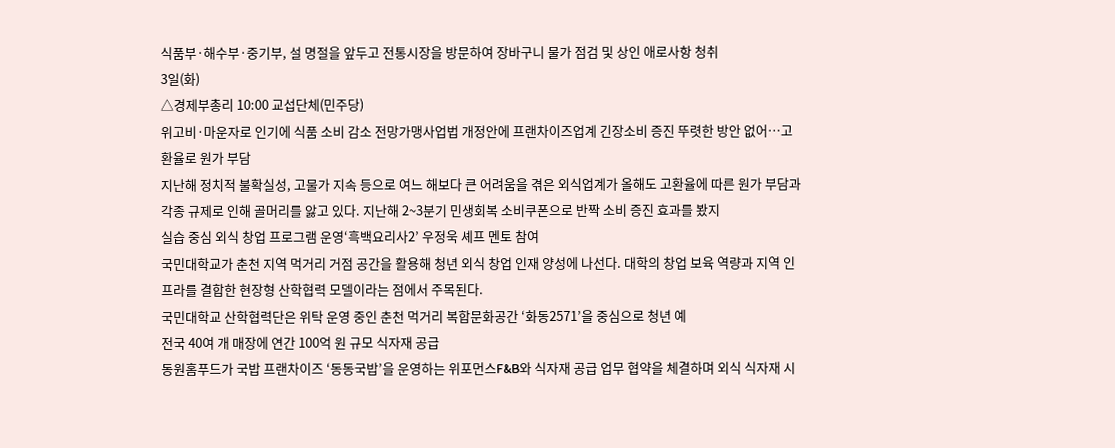식품부·해수부·중기부, 설 명절을 앞두고 전통시장을 방문하여 장바구니 물가 점검 및 상인 애로사항 청취
3일(화)
△경제부총리 10:00 교섭단체(민주당)
위고비·마운자로 인기에 식품 소비 감소 전망가맹사업법 개정안에 프랜차이즈업계 긴장소비 증진 뚜렷한 방안 없어⋯고환율로 원가 부담
지난해 정치적 불확실성, 고물가 지속 등으로 여느 해보다 큰 어려움을 겪은 외식업계가 올해도 고환율에 따른 원가 부담과 각종 규제로 인해 골머리를 앓고 있다. 지난해 2~3분기 민생회복 소비쿠폰으로 반짝 소비 증진 효과를 봤지
실습 중심 외식 창업 프로그램 운영‘흑백요리사2’ 우정욱 셰프 멘토 참여
국민대학교가 춘천 지역 먹거리 거점 공간을 활용해 청년 외식 창업 인재 양성에 나선다. 대학의 창업 보육 역량과 지역 인프라를 결합한 현장형 산학협력 모델이라는 점에서 주목된다.
국민대학교 산학협력단은 위탁 운영 중인 춘천 먹거리 복합문화공간 ‘화동2571’을 중심으로 청년 예
전국 40여 개 매장에 연간 100억 원 규모 식자재 공급
동원홈푸드가 국밥 프랜차이즈 ‘동동국밥’을 운영하는 위포먼스F&B와 식자재 공급 업무 협약을 체결하며 외식 식자재 시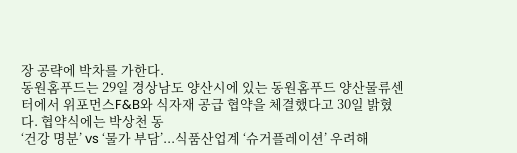장 공략에 박차를 가한다.
동원홈푸드는 29일 경상남도 양산시에 있는 동원홈푸드 양산물류센터에서 위포먼스F&B와 식자재 공급 협약을 체결했다고 30일 밝혔다. 협약식에는 박상천 동
‘건강 명분’ vs ‘물가 부담’...식품산업계 ‘슈거플레이션’ 우려해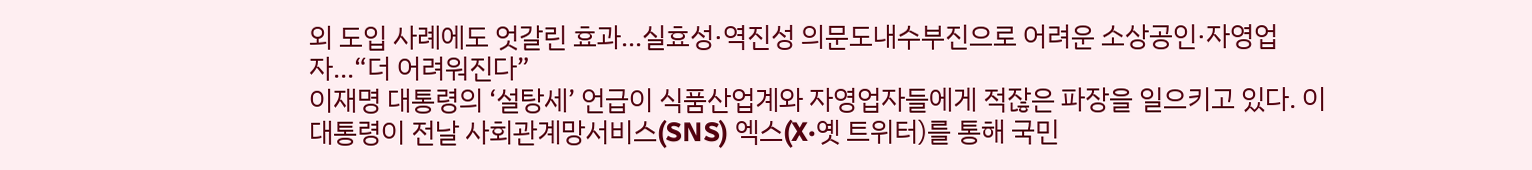외 도입 사례에도 엇갈린 효과...실효성·역진성 의문도내수부진으로 어려운 소상공인·자영업자...“더 어려워진다”
이재명 대통령의 ‘설탕세’ 언급이 식품산업계와 자영업자들에게 적잖은 파장을 일으키고 있다. 이 대통령이 전날 사회관계망서비스(SNS) 엑스(X·옛 트위터)를 통해 국민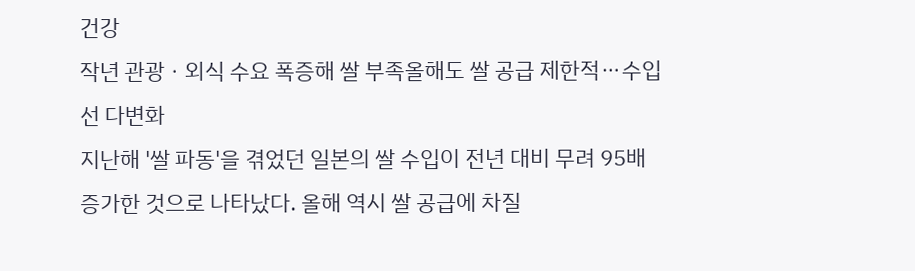건강
작년 관광ㆍ외식 수요 폭증해 쌀 부족올해도 쌀 공급 제한적⋯수입선 다변화
지난해 '쌀 파동'을 겪었던 일본의 쌀 수입이 전년 대비 무려 95배 증가한 것으로 나타났다. 올해 역시 쌀 공급에 차질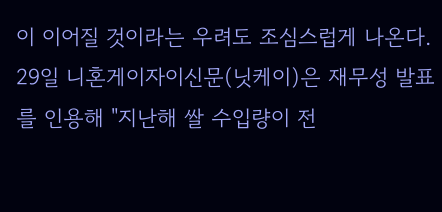이 이어질 것이라는 우려도 조심스럽게 나온다.
29일 니혼게이자이신문(닛케이)은 재무성 발표를 인용해 "지난해 쌀 수입량이 전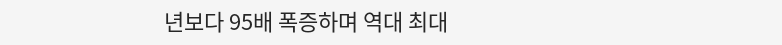년보다 95배 폭증하며 역대 최대